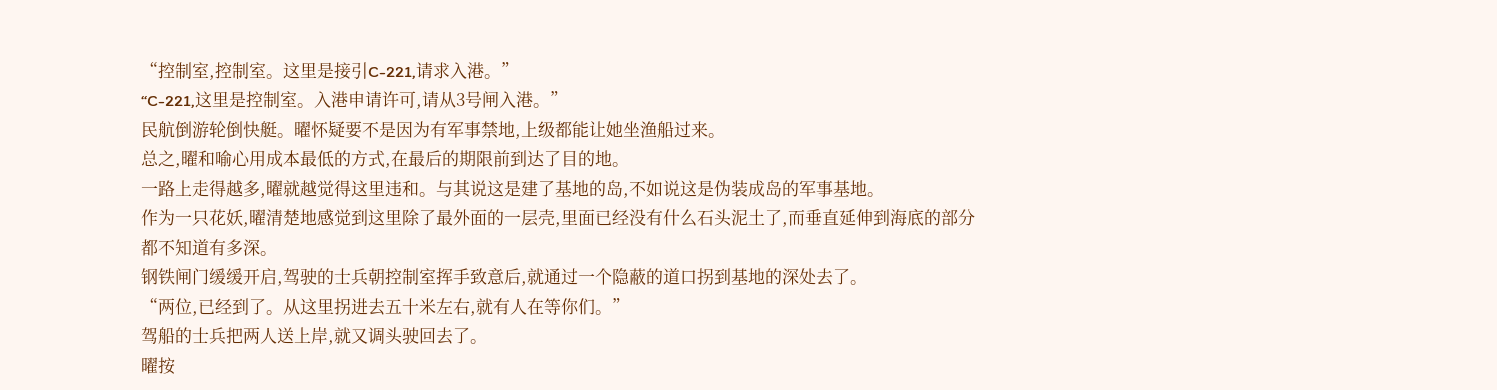“控制室,控制室。这里是接引C-221,请求入港。”
“C-221,这里是控制室。入港申请许可,请从3号闸入港。”
民航倒游轮倒快艇。曜怀疑要不是因为有军事禁地,上级都能让她坐渔船过来。
总之,曜和喻心用成本最低的方式,在最后的期限前到达了目的地。
一路上走得越多,曜就越觉得这里违和。与其说这是建了基地的岛,不如说这是伪装成岛的军事基地。
作为一只花妖,曜清楚地感觉到这里除了最外面的一层壳,里面已经没有什么石头泥土了,而垂直延伸到海底的部分都不知道有多深。
钢铁闸门缓缓开启,驾驶的士兵朝控制室挥手致意后,就通过一个隐蔽的道口拐到基地的深处去了。
“两位,已经到了。从这里拐进去五十米左右,就有人在等你们。”
驾船的士兵把两人送上岸,就又调头驶回去了。
曜按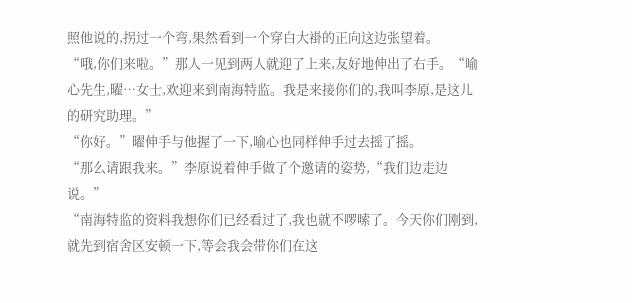照他说的,拐过一个弯,果然看到一个穿白大褂的正向这边张望着。
“哦,你们来啦。”那人一见到两人就迎了上来,友好地伸出了右手。“喻心先生,曜…女士,欢迎来到南海特监。我是来接你们的,我叫李原,是这儿的研究助理。”
“你好。”曜伸手与他握了一下,喻心也同样伸手过去摇了摇。
“那么请跟我来。”李原说着伸手做了个邀请的姿势,“我们边走边说。”
“南海特监的资料我想你们已经看过了,我也就不啰嗦了。今天你们刚到,就先到宿舍区安顿一下,等会我会带你们在这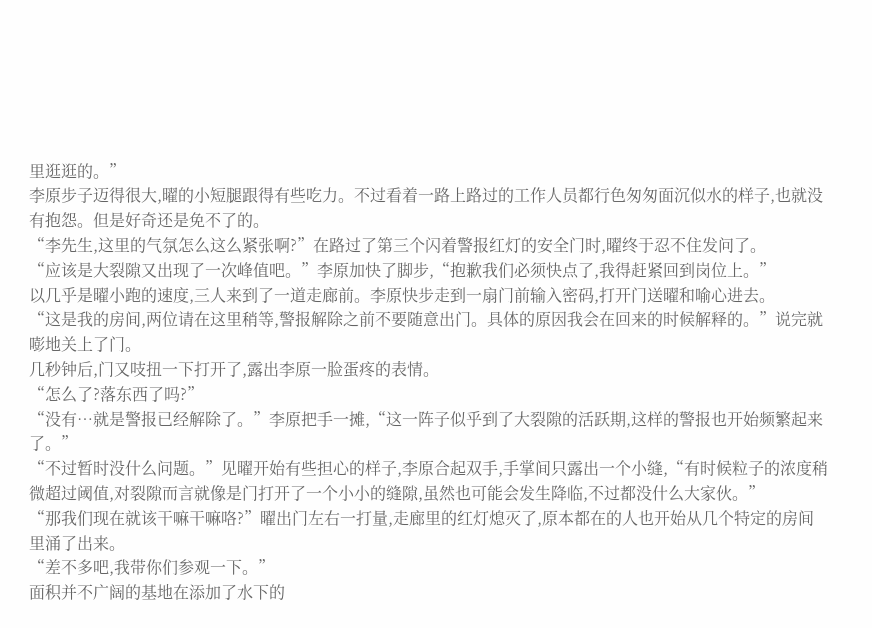里逛逛的。”
李原步子迈得很大,曜的小短腿跟得有些吃力。不过看着一路上路过的工作人员都行色匆匆面沉似水的样子,也就没有抱怨。但是好奇还是免不了的。
“李先生,这里的气氛怎么这么紧张啊?”在路过了第三个闪着警报红灯的安全门时,曜终于忍不住发问了。
“应该是大裂隙又出现了一次峰值吧。”李原加快了脚步,“抱歉我们必须快点了,我得赶紧回到岗位上。”
以几乎是曜小跑的速度,三人来到了一道走廊前。李原快步走到一扇门前输入密码,打开门送曜和喻心进去。
“这是我的房间,两位请在这里稍等,警报解除之前不要随意出门。具体的原因我会在回来的时候解释的。”说完就嘭地关上了门。
几秒钟后,门又吱扭一下打开了,露出李原一脸蛋疼的表情。
“怎么了?落东西了吗?”
“没有…就是警报已经解除了。”李原把手一摊,“这一阵子似乎到了大裂隙的活跃期,这样的警报也开始频繁起来了。”
“不过暂时没什么问题。”见曜开始有些担心的样子,李原合起双手,手掌间只露出一个小缝,“有时候粒子的浓度稍微超过阈值,对裂隙而言就像是门打开了一个小小的缝隙,虽然也可能会发生降临,不过都没什么大家伙。”
“那我们现在就该干嘛干嘛咯?”曜出门左右一打量,走廊里的红灯熄灭了,原本都在的人也开始从几个特定的房间里涌了出来。
“差不多吧,我带你们参观一下。”
面积并不广阔的基地在添加了水下的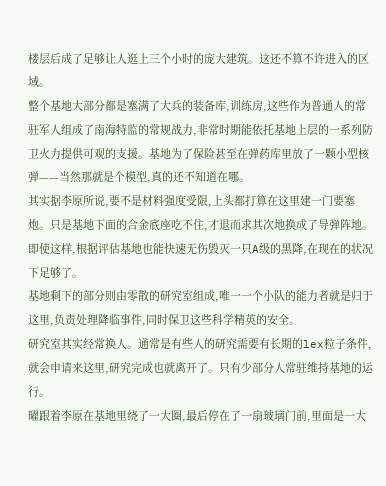楼层后成了足够让人逛上三个小时的庞大建筑。这还不算不许进入的区域。
整个基地大部分都是塞满了大兵的装备库,训练房,这些作为普通人的常驻军人组成了南海特监的常规战力,非常时期能依托基地上层的一系列防卫火力提供可观的支援。基地为了保险甚至在弹药库里放了一颗小型核弹——当然那就是个模型,真的还不知道在哪。
其实据李原所说,要不是材料强度受限,上头都打算在这里建一门要塞炮。只是基地下面的合金底座吃不住,才退而求其次地换成了导弹阵地。即使这样,根据评估基地也能快速无伤毁灭一只A级的黑降,在现在的状况下足够了。
基地剩下的部分则由零散的研究室组成,唯一一个小队的能力者就是归于这里,负责处理降临事件,同时保卫这些科学精英的安全。
研究室其实经常换人。通常是有些人的研究需要有长期的lex粒子条件,就会申请来这里,研究完成也就离开了。只有少部分人常驻维持基地的运行。
曜跟着李原在基地里绕了一大圈,最后停在了一扇玻璃门前,里面是一大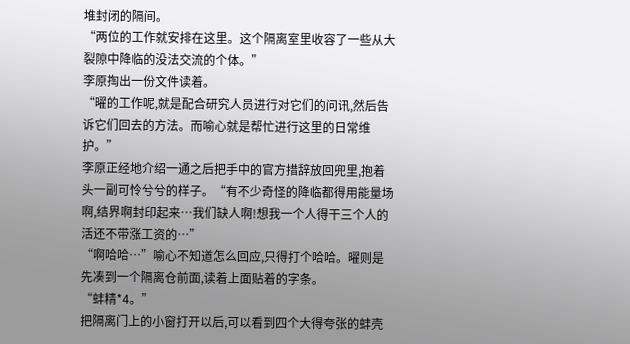堆封闭的隔间。
“两位的工作就安排在这里。这个隔离室里收容了一些从大裂隙中降临的没法交流的个体。”
李原掏出一份文件读着。
“曜的工作呢,就是配合研究人员进行对它们的问讯,然后告诉它们回去的方法。而喻心就是帮忙进行这里的日常维护。”
李原正经地介绍一通之后把手中的官方措辞放回兜里,抱着头一副可怜兮兮的样子。“有不少奇怪的降临都得用能量场啊,结界啊封印起来…我们缺人啊!想我一个人得干三个人的活还不带涨工资的…”
“啊哈哈…”喻心不知道怎么回应,只得打个哈哈。曜则是先凑到一个隔离仓前面,读着上面贴着的字条。
“蚌精*4。”
把隔离门上的小窗打开以后,可以看到四个大得夸张的蚌壳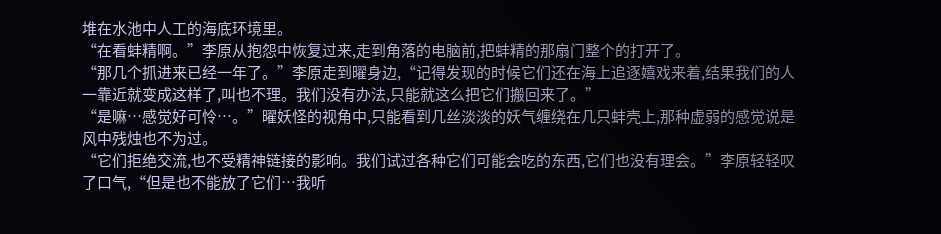堆在水池中人工的海底环境里。
“在看蚌精啊。”李原从抱怨中恢复过来,走到角落的电脑前,把蚌精的那扇门整个的打开了。
“那几个抓进来已经一年了。”李原走到曜身边,“记得发现的时候它们还在海上追逐嬉戏来着,结果我们的人一靠近就变成这样了,叫也不理。我们没有办法,只能就这么把它们搬回来了。”
“是嘛…感觉好可怜…。”曜妖怪的视角中,只能看到几丝淡淡的妖气缠绕在几只蚌壳上,那种虚弱的感觉说是风中残烛也不为过。
“它们拒绝交流,也不受精神链接的影响。我们试过各种它们可能会吃的东西,它们也没有理会。”李原轻轻叹了口气,“但是也不能放了它们…我听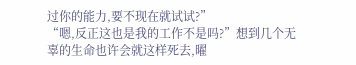过你的能力,要不现在就试试?”
“嗯,反正这也是我的工作不是吗?”想到几个无辜的生命也许会就这样死去,曜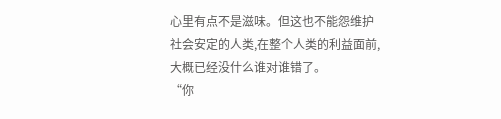心里有点不是滋味。但这也不能怨维护社会安定的人类,在整个人类的利益面前,大概已经没什么谁对谁错了。
“你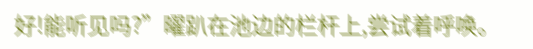好!能听见吗?”曜趴在池边的栏杆上,尝试着呼唤。